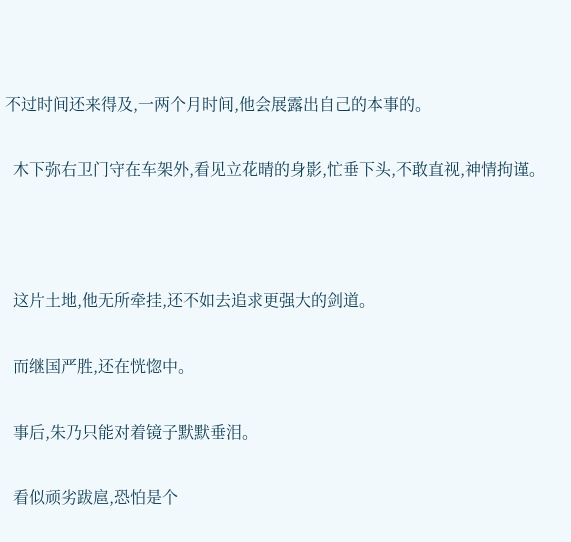不过时间还来得及,一两个月时间,他会展露出自己的本事的。

  木下弥右卫门守在车架外,看见立花晴的身影,忙垂下头,不敢直视,神情拘谨。



  这片土地,他无所牵挂,还不如去追求更强大的剑道。

  而继国严胜,还在恍惚中。

  事后,朱乃只能对着镜子默默垂泪。

  看似顽劣跋扈,恐怕是个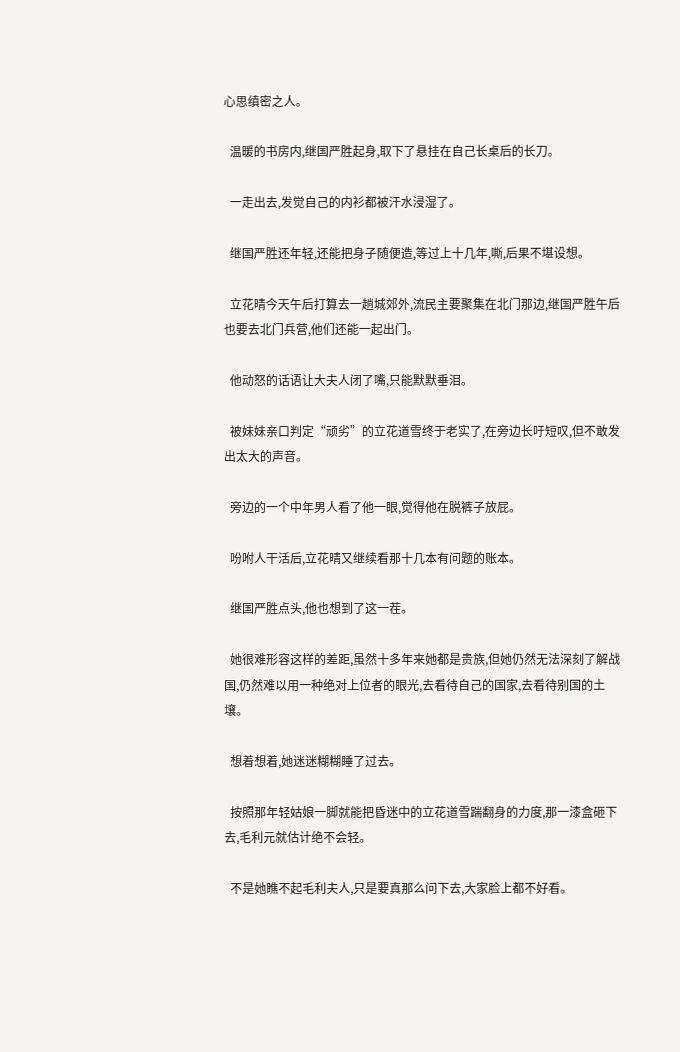心思缜密之人。

  温暖的书房内,继国严胜起身,取下了悬挂在自己长桌后的长刀。

  一走出去,发觉自己的内衫都被汗水浸湿了。

  继国严胜还年轻,还能把身子随便造,等过上十几年,嘶,后果不堪设想。

  立花晴今天午后打算去一趟城郊外,流民主要聚集在北门那边,继国严胜午后也要去北门兵营,他们还能一起出门。

  他动怒的话语让大夫人闭了嘴,只能默默垂泪。

  被妹妹亲口判定“顽劣”的立花道雪终于老实了,在旁边长吁短叹,但不敢发出太大的声音。

  旁边的一个中年男人看了他一眼,觉得他在脱裤子放屁。

  吩咐人干活后,立花晴又继续看那十几本有问题的账本。

  继国严胜点头,他也想到了这一茬。

  她很难形容这样的差距,虽然十多年来她都是贵族,但她仍然无法深刻了解战国,仍然难以用一种绝对上位者的眼光,去看待自己的国家,去看待别国的土壤。

  想着想着,她迷迷糊糊睡了过去。

  按照那年轻姑娘一脚就能把昏迷中的立花道雪踹翻身的力度,那一漆盒砸下去,毛利元就估计绝不会轻。

  不是她瞧不起毛利夫人,只是要真那么问下去,大家脸上都不好看。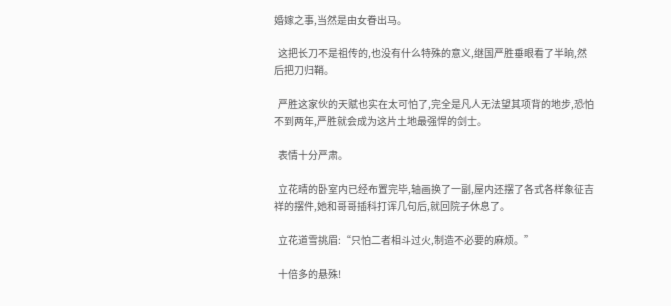婚嫁之事,当然是由女眷出马。

  这把长刀不是祖传的,也没有什么特殊的意义,继国严胜垂眼看了半晌,然后把刀归鞘。

  严胜这家伙的天赋也实在太可怕了,完全是凡人无法望其项背的地步,恐怕不到两年,严胜就会成为这片土地最强悍的剑士。

  表情十分严肃。

  立花晴的卧室内已经布置完毕,轴画换了一副,屋内还摆了各式各样象征吉祥的摆件,她和哥哥插科打诨几句后,就回院子休息了。

  立花道雪挑眉:“只怕二者相斗过火,制造不必要的麻烦。”

  十倍多的悬殊!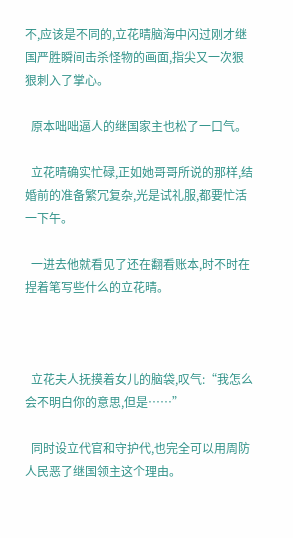不,应该是不同的,立花晴脑海中闪过刚才继国严胜瞬间击杀怪物的画面,指尖又一次狠狠刺入了掌心。

  原本咄咄逼人的继国家主也松了一口气。

  立花晴确实忙碌,正如她哥哥所说的那样,结婚前的准备繁冗复杂,光是试礼服,都要忙活一下午。

  一进去他就看见了还在翻看账本,时不时在捏着笔写些什么的立花晴。



  立花夫人抚摸着女儿的脑袋,叹气:“我怎么会不明白你的意思,但是……”

  同时设立代官和守护代,也完全可以用周防人民恶了继国领主这个理由。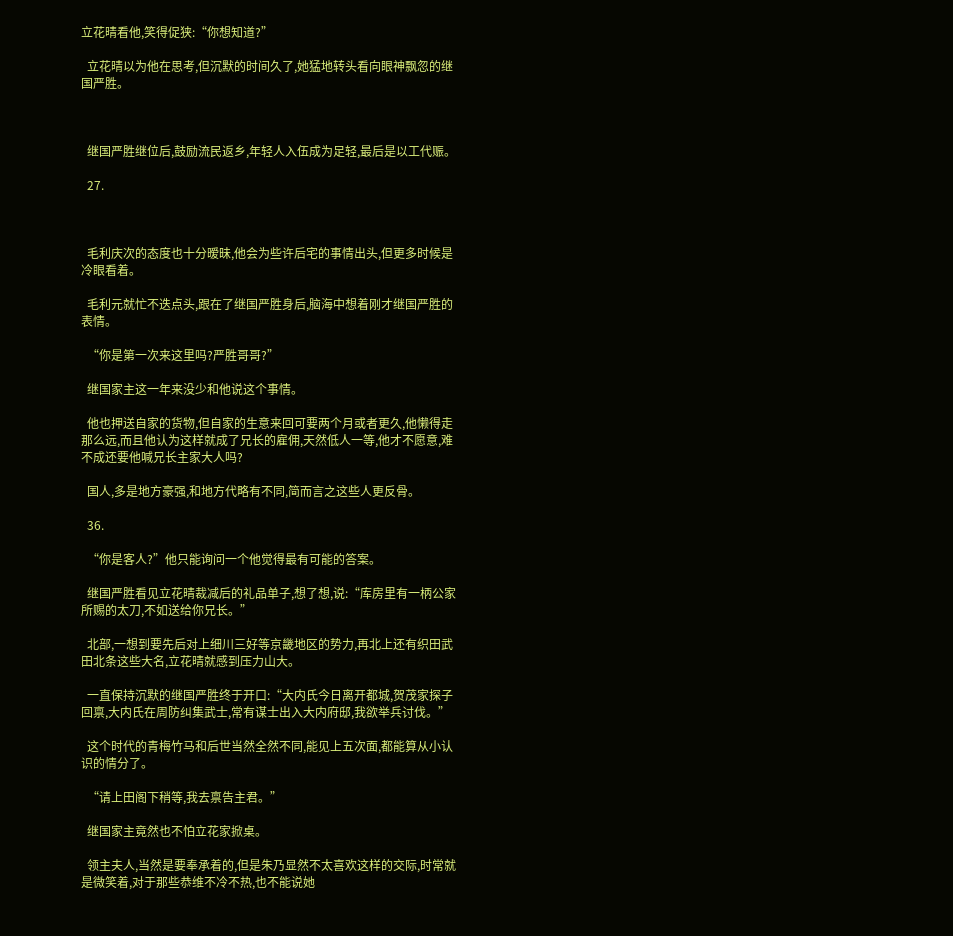立花晴看他,笑得促狭:“你想知道?”

  立花晴以为他在思考,但沉默的时间久了,她猛地转头看向眼神飘忽的继国严胜。



  继国严胜继位后,鼓励流民返乡,年轻人入伍成为足轻,最后是以工代赈。

  27.



  毛利庆次的态度也十分暧昧,他会为些许后宅的事情出头,但更多时候是冷眼看着。

  毛利元就忙不迭点头,跟在了继国严胜身后,脑海中想着刚才继国严胜的表情。

  “你是第一次来这里吗?严胜哥哥?”

  继国家主这一年来没少和他说这个事情。

  他也押送自家的货物,但自家的生意来回可要两个月或者更久,他懒得走那么远,而且他认为这样就成了兄长的雇佣,天然低人一等,他才不愿意,难不成还要他喊兄长主家大人吗?

  国人,多是地方豪强,和地方代略有不同,简而言之这些人更反骨。

  36.

  “你是客人?”他只能询问一个他觉得最有可能的答案。

  继国严胜看见立花晴裁减后的礼品单子,想了想,说:“库房里有一柄公家所赐的太刀,不如送给你兄长。”

  北部,一想到要先后对上细川三好等京畿地区的势力,再北上还有织田武田北条这些大名,立花晴就感到压力山大。

  一直保持沉默的继国严胜终于开口:“大内氏今日离开都城,贺茂家探子回禀,大内氏在周防纠集武士,常有谋士出入大内府邸,我欲举兵讨伐。”

  这个时代的青梅竹马和后世当然全然不同,能见上五次面,都能算从小认识的情分了。

  “请上田阁下稍等,我去禀告主君。”

  继国家主竟然也不怕立花家掀桌。

  领主夫人,当然是要奉承着的,但是朱乃显然不太喜欢这样的交际,时常就是微笑着,对于那些恭维不冷不热,也不能说她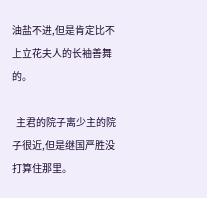油盐不进,但是肯定比不上立花夫人的长袖善舞的。

  主君的院子离少主的院子很近,但是继国严胜没打算住那里。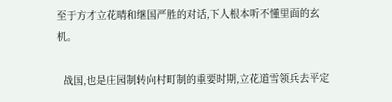至于方才立花晴和继国严胜的对话,下人根本听不懂里面的玄机。

  战国,也是庄园制转向村町制的重要时期,立花道雪领兵去平定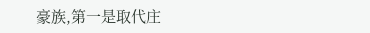豪族,第一是取代庄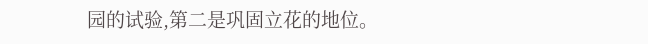园的试验,第二是巩固立花的地位。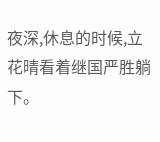夜深,休息的时候,立花晴看着继国严胜躺下。